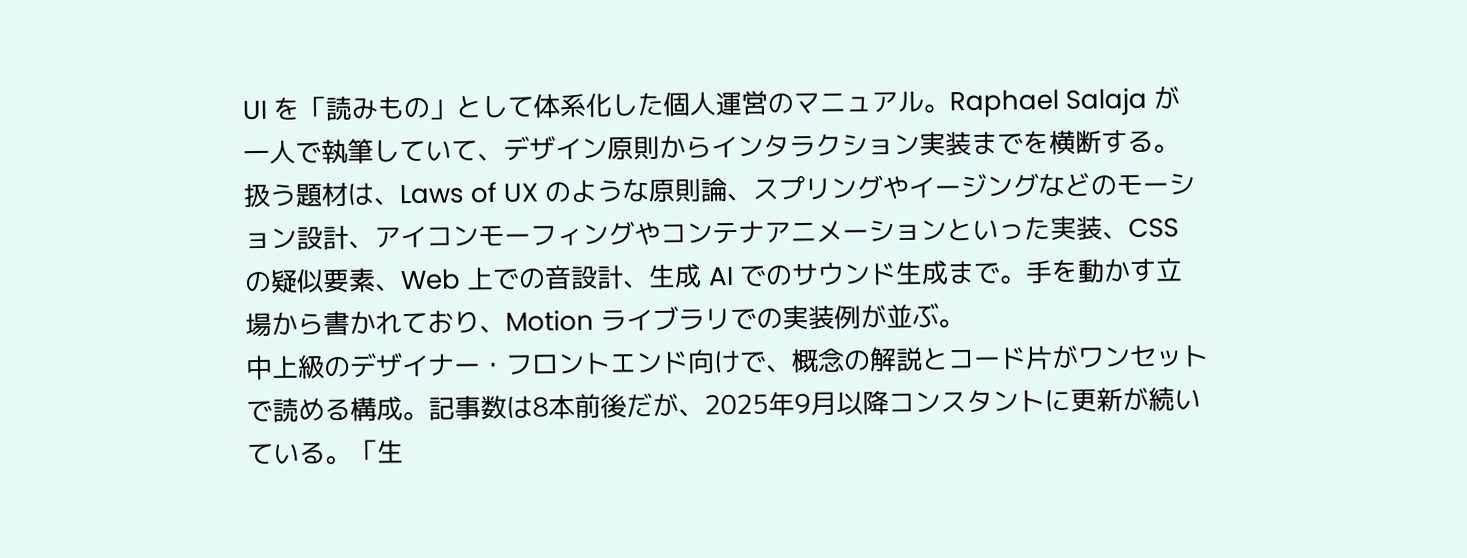UI を「読みもの」として体系化した個人運営のマニュアル。Raphael Salaja が一人で執筆していて、デザイン原則からインタラクション実装までを横断する。
扱う題材は、Laws of UX のような原則論、スプリングやイージングなどのモーション設計、アイコンモーフィングやコンテナアニメーションといった実装、CSS の疑似要素、Web 上での音設計、生成 AI でのサウンド生成まで。手を動かす立場から書かれており、Motion ライブラリでの実装例が並ぶ。
中上級のデザイナー・フロントエンド向けで、概念の解説とコード片がワンセットで読める構成。記事数は8本前後だが、2025年9月以降コンスタントに更新が続いている。「生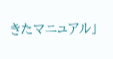きたマニュアル」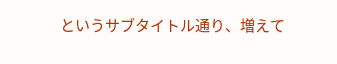というサブタイトル通り、増えて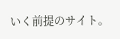いく前提のサイト。